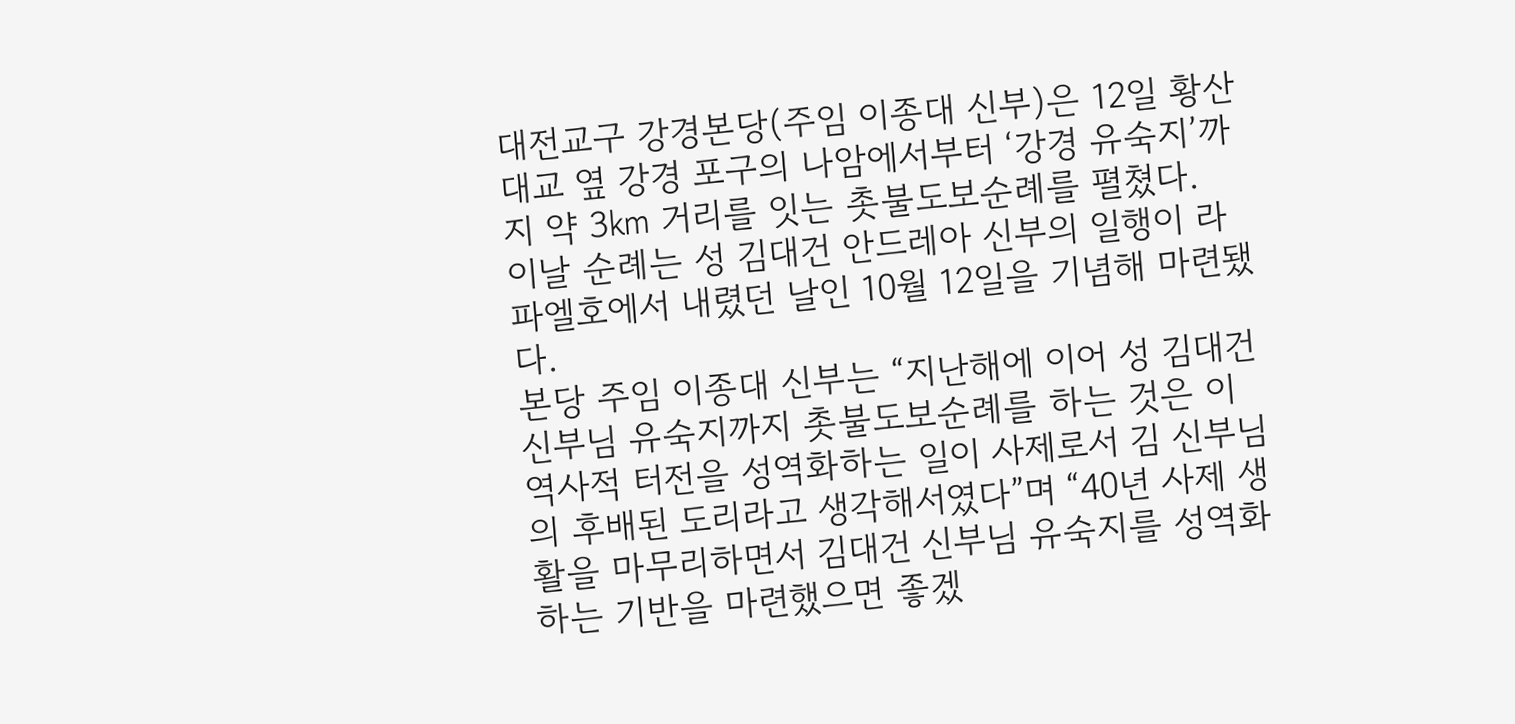대전교구 강경본당(주임 이종대 신부)은 12일 황산대교 옆 강경 포구의 나암에서부터 ‘강경 유숙지’까지 약 3㎞ 거리를 잇는 촛불도보순례를 펼쳤다.
이날 순례는 성 김대건 안드레아 신부의 일행이 라파엘호에서 내렸던 날인 10월 12일을 기념해 마련됐다.
본당 주임 이종대 신부는 “지난해에 이어 성 김대건 신부님 유숙지까지 촛불도보순례를 하는 것은 이 역사적 터전을 성역화하는 일이 사제로서 김 신부님의 후배된 도리라고 생각해서였다”며 “40년 사제 생활을 마무리하면서 김대건 신부님 유숙지를 성역화하는 기반을 마련했으면 좋겠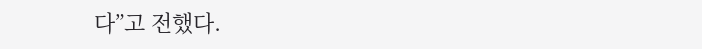다”고 전했다.